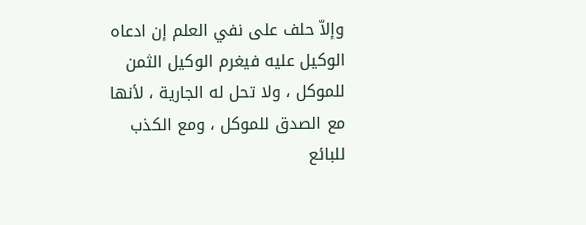وإلاّ حلف على نفي العلم إن ادعاه الوكيل عليه فيغرم الوكيل الثمن للموكل ، ولا تحل له الجارية ، لأنها مع الصدق للموكل ، ومع الكذب للبائع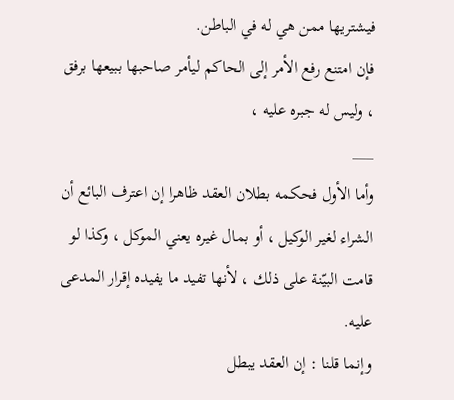فيشتريها ممن هي له في الباطن.
فإن امتنع رفع الأمر إلى الحاكم ليأمر صاحبها ببيعها برفق ، وليس له جبره عليه ،
___
وأما الأول فحكمه بطلان العقد ظاهرا إن اعترف البائع أن الشراء لغير الوكيل ، أو بمال غيره يعني الموكل ، وكذا لو قامت البيّنة على ذلك ، لأنها تفيد ما يفيده إقرار المدعى عليه.
وإنما قلنا : إن العقد يبطل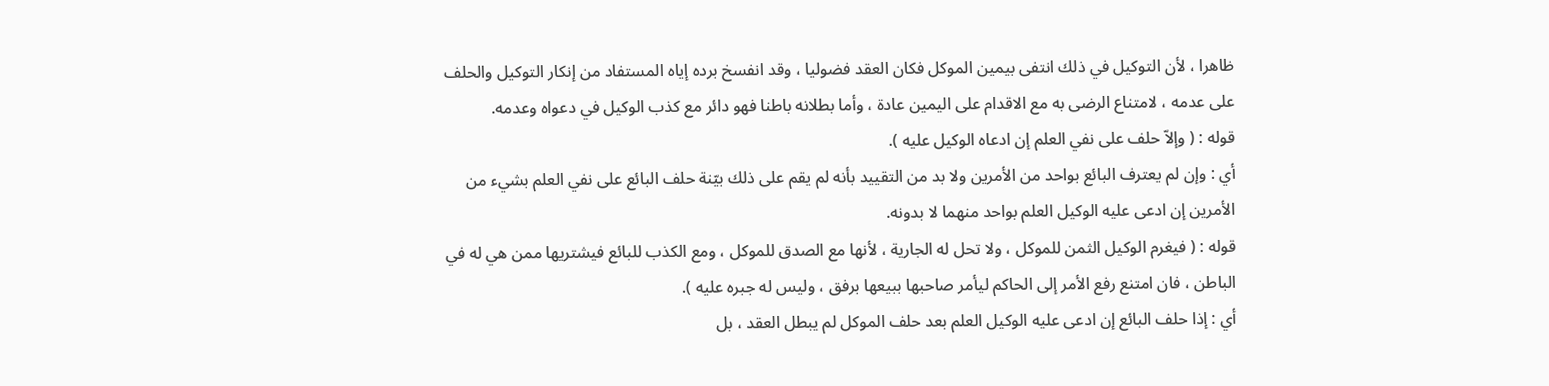ظاهرا ، لأن التوكيل في ذلك انتفى بيمين الموكل فكان العقد فضوليا ، وقد انفسخ برده إياه المستفاد من إنكار التوكيل والحلف على عدمه ، لامتناع الرضى به مع الاقدام على اليمين عادة ، وأما بطلانه باطنا فهو دائر مع كذب الوكيل في دعواه وعدمه.
قوله : ( وإلاّ حلف على نفي العلم إن ادعاه الوكيل عليه ).
أي : وإن لم يعترف البائع بواحد من الأمرين ولا بد من التقييد بأنه لم يقم على ذلك بيّنة حلف البائع على نفي العلم بشيء من الأمرين إن ادعى عليه الوكيل العلم بواحد منهما لا بدونه.
قوله : ( فيغرم الوكيل الثمن للموكل ، ولا تحل له الجارية ، لأنها مع الصدق للموكل ، ومع الكذب للبائع فيشتريها ممن هي له في الباطن ، فان امتنع رفع الأمر إلى الحاكم ليأمر صاحبها ببيعها برفق ، وليس له جبره عليه ).
أي : إذا حلف البائع إن ادعى عليه الوكيل العلم بعد حلف الموكل لم يبطل العقد ، بل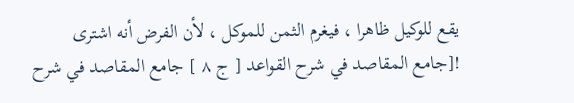يقع للوكيل ظاهرا ، فيغرم الثمن للموكل ، لأن الفرض أنه اشترى
![جامع المقاصد في شرح القواعد [ ج ٨ ] جامع المقاصد في شرح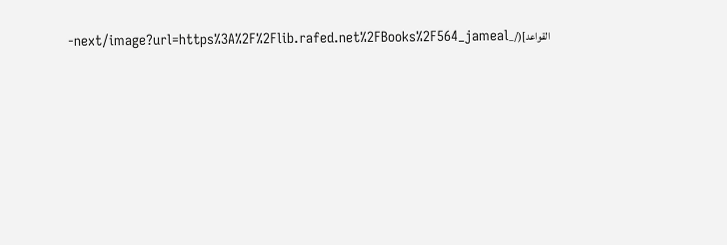القواعد](/_next/image?url=https%3A%2F%2Flib.rafed.net%2FBooks%2F564_jameal-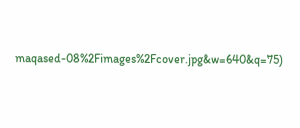maqased-08%2Fimages%2Fcover.jpg&w=640&q=75)